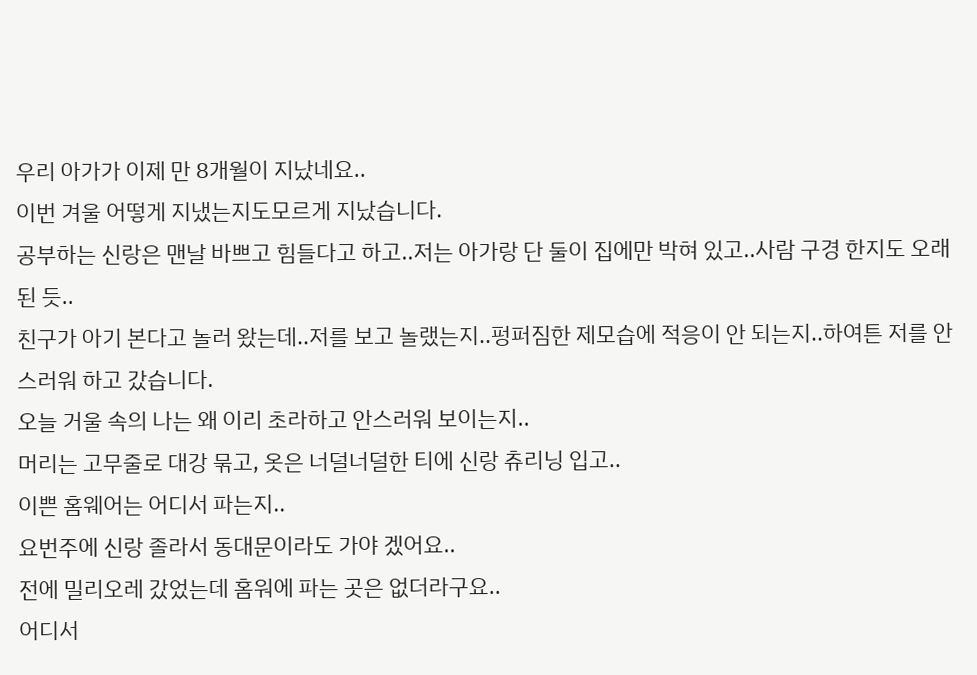우리 아가가 이제 만 8개월이 지났네요..
이번 겨울 어떻게 지냈는지도모르게 지났습니다.
공부하는 신랑은 맨날 바쁘고 힘들다고 하고..저는 아가랑 단 둘이 집에만 박혀 있고..사람 구경 한지도 오래 된 듯..
친구가 아기 본다고 놀러 왔는데..저를 보고 놀랬는지..펑퍼짐한 제모습에 적응이 안 되는지..하여튼 저를 안스러워 하고 갔습니다.
오늘 거울 속의 나는 왜 이리 초라하고 안스러워 보이는지..
머리는 고무줄로 대강 묶고, 옷은 너덜너덜한 티에 신랑 츄리닝 입고..
이쁜 홈웨어는 어디서 파는지..
요번주에 신랑 졸라서 동대문이라도 가야 겠어요..
전에 밀리오레 갔었는데 홈워에 파는 곳은 없더라구요..
어디서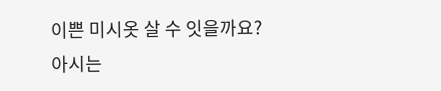이쁜 미시옷 살 수 잇을까요?
아시는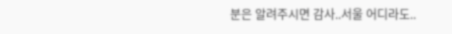분은 알려주시면 감사..서울 어디라도..